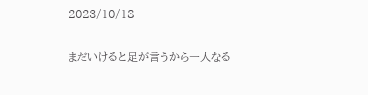2023/10/18

まだいけると足が言うから一人なる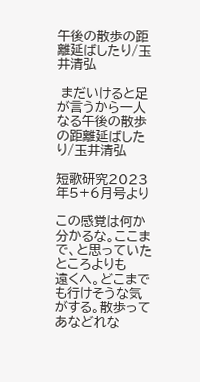午後の散歩の距離延ばしたり/玉井清弘

 まだいけると足が言うから一人なる午後の散歩の距離延ばしたり/玉井清弘

短歌研究2023年5+6月号より

この感覚は何か分かるな。ここまで、と思っていたところよりも
遠くへ。どこまでも行けそうな気がする。散歩ってあなどれな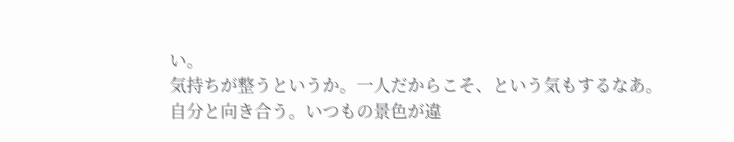い。
気持ちが整うというか。一人だからこそ、という気もするなあ。
自分と向き合う。いつもの景色が違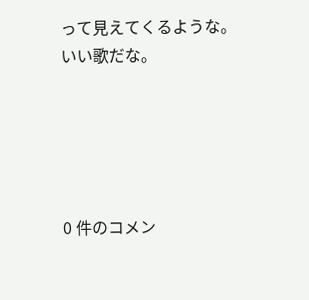って見えてくるような。
いい歌だな。





0 件のコメン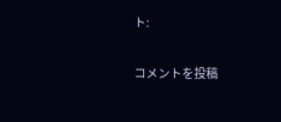ト:

コメントを投稿